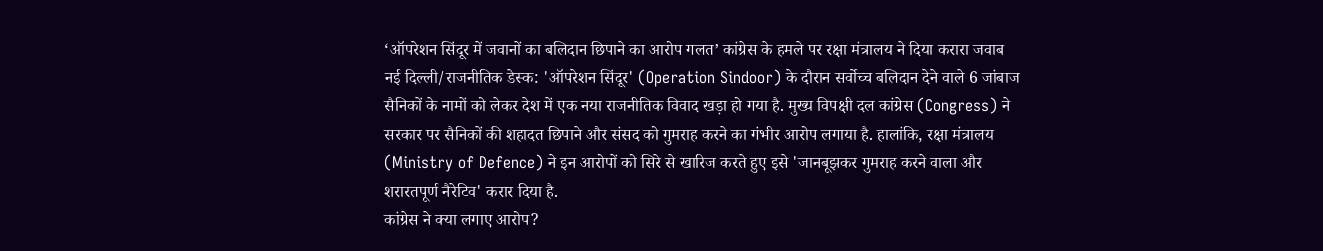‘ऑपरेशन सिंदूर में जवानों का बलिदान छिपाने का आरोप गलत’ कांग्रेस के हमले पर रक्षा मंत्रालय ने दिया करारा जवाब
नई दिल्ली/राजनीतिक डेस्क: 'ऑपरेशन सिंदूर' (Operation Sindoor) के दौरान सर्वोच्च बलिदान देने वाले 6 जांबाज सैनिकों के नामों को लेकर देश में एक नया राजनीतिक विवाद खड़ा हो गया है. मुख्य विपक्षी दल कांग्रेस (Congress) ने सरकार पर सैनिकों की शहादत छिपाने और संसद को गुमराह करने का गंभीर आरोप लगाया है. हालांकि, रक्षा मंत्रालय (Ministry of Defence) ने इन आरोपों को सिरे से खारिज करते हुए इसे 'जानबूझकर गुमराह करने वाला और शरारतपूर्ण नैरेटिव' करार दिया है.
कांग्रेस ने क्या लगाए आरोप?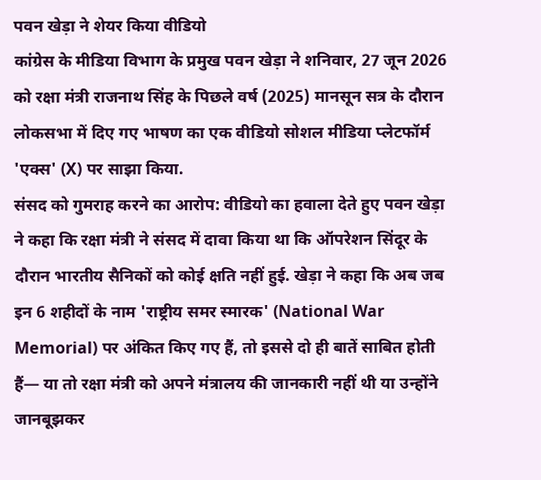पवन खेड़ा ने शेयर किया वीडियो
कांग्रेस के मीडिया विभाग के प्रमुख पवन खेड़ा ने शनिवार, 27 जून 2026 को रक्षा मंत्री राजनाथ सिंह के पिछले वर्ष (2025) मानसून सत्र के दौरान लोकसभा में दिए गए भाषण का एक वीडियो सोशल मीडिया प्लेटफॉर्म 'एक्स' (X) पर साझा किया.
संसद को गुमराह करने का आरोप: वीडियो का हवाला देते हुए पवन खेड़ा ने कहा कि रक्षा मंत्री ने संसद में दावा किया था कि ऑपरेशन सिंदूर के दौरान भारतीय सैनिकों को कोई क्षति नहीं हुई. खेड़ा ने कहा कि अब जब इन 6 शहीदों के नाम 'राष्ट्रीय समर स्मारक' (National War Memorial) पर अंकित किए गए हैं, तो इससे दो ही बातें साबित होती हैं— या तो रक्षा मंत्री को अपने मंत्रालय की जानकारी नहीं थी या उन्होंने जानबूझकर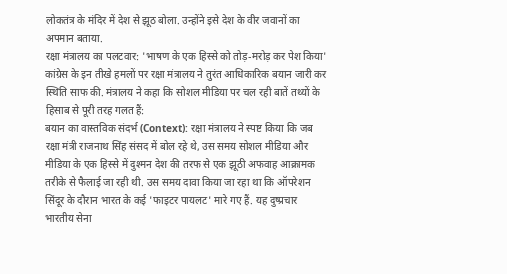लोकतंत्र के मंदिर में देश से झूठ बोला. उन्होंने इसे देश के वीर जवानों का अपमान बताया.
रक्षा मंत्रालय का पलटवार: 'भाषण के एक हिस्से को तोड़-मरोड़ कर पेश किया'
कांग्रेस के इन तीखे हमलों पर रक्षा मंत्रालय ने तुरंत आधिकारिक बयान जारी कर स्थिति साफ की. मंत्रालय ने कहा कि सोशल मीडिया पर चल रही बातें तथ्यों के हिसाब से पूरी तरह गलत हैं:
बयान का वास्तविक संदर्भ (Context): रक्षा मंत्रालय ने स्पष्ट किया कि जब रक्षा मंत्री राजनाथ सिंह संसद में बोल रहे थे, उस समय सोशल मीडिया और मीडिया के एक हिस्से में दुश्मन देश की तरफ से एक झूठी अफवाह आक्रामक तरीके से फैलाई जा रही थी. उस समय दावा किया जा रहा था कि ऑपरेशन सिंदूर के दौरान भारत के कई 'फाइटर पायलट' मारे गए हैं. यह दुष्प्रचार भारतीय सेना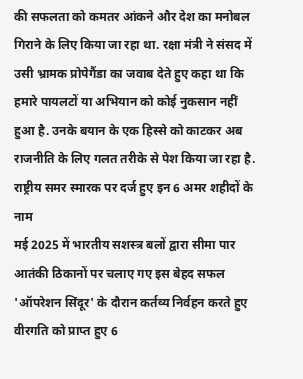की सफलता को कमतर आंकने और देश का मनोबल गिराने के लिए किया जा रहा था. रक्षा मंत्री ने संसद में उसी भ्रामक प्रोपेगैंडा का जवाब देते हुए कहा था कि हमारे पायलटों या अभियान को कोई नुकसान नहीं हुआ है. उनके बयान के एक हिस्से को काटकर अब राजनीति के लिए गलत तरीके से पेश किया जा रहा है.
राष्ट्रीय समर स्मारक पर दर्ज हुए इन 6 अमर शहीदों के नाम
मई 2025 में भारतीय सशस्त्र बलों द्वारा सीमा पार आतंकी ठिकानों पर चलाए गए इस बेहद सफल 'ऑपरेशन सिंदूर' के दौरान कर्तव्य निर्वहन करते हुए वीरगति को प्राप्त हुए 6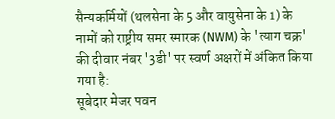सैन्यकर्मियों (थलसेना के 5 और वायुसेना के 1) के नामों को राष्ट्रीय समर स्मारक (NWM) के 'त्याग चक्र' की दीवार नंबर '3डी' पर स्वर्ण अक्षरों में अंकित किया गया है:
सूबेदार मेजर पवन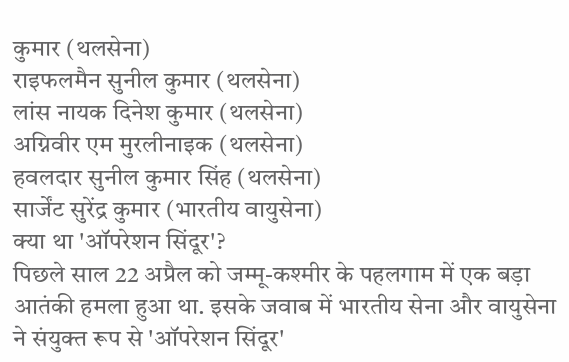कुमार (थलसेना)
राइफलमैन सुनील कुमार (थलसेना)
लांस नायक दिनेश कुमार (थलसेना)
अग्निवीर एम मुरलीनाइक (थलसेना)
हवलदार सुनील कुमार सिंह (थलसेना)
सार्जेंट सुरेंद्र कुमार (भारतीय वायुसेना)
क्या था 'ऑपरेशन सिंदूर'?
पिछले साल 22 अप्रैल को जम्मू-कश्मीर के पहलगाम में एक बड़ा आतंकी हमला हुआ था. इसके जवाब में भारतीय सेना और वायुसेना ने संयुक्त रूप से 'ऑपरेशन सिंदूर'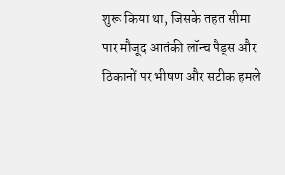शुरू किया था, जिसके तहत सीमा पार मौजूद आतंकी लॉन्च पैड्स और ठिकानों पर भीषण और सटीक हमले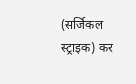(सर्जिकल स्ट्राइक) कर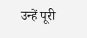उन्हें पूरी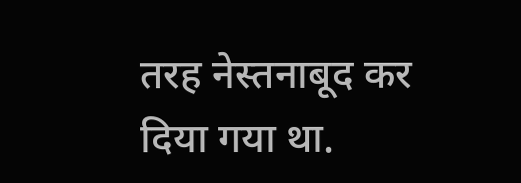तरह नेस्तनाबूद कर दिया गया था.